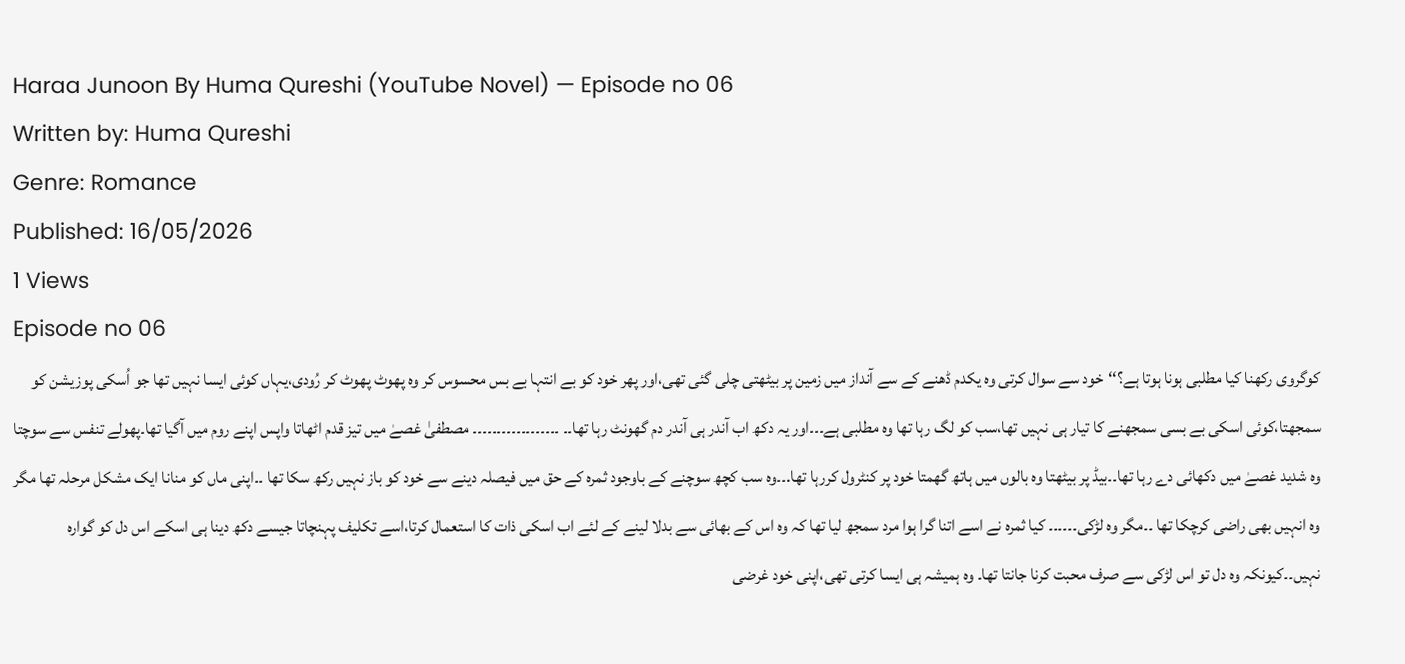Haraa Junoon By Huma Qureshi (YouTube Novel) — Episode no 06
Written by: Huma Qureshi
Genre: Romance
Published: 16/05/2026
1 Views
Episode no 06
کوگروی رکھنا کیا مطلبی ہونا ہوتا ہے؟‘‘خود سے سوال کرتی وہ یکدم ڈھنے کے سے آنداز میں زمین پر بیٹھتی چلی گئی تھی،اور پھر خود کو بے انتہا بے بس محسوس کر وہ پھوٹ پھوٹ کر رُودی،یہاں کوئی ایسا نہیں تھا جو اُسکی پوزیشن کو سمجھتا،کوئی اسکی بے بسی سمجھنے کا تیار ہی نہیں تھا،سب کو لگ رہا تھا وہ مطلبی ہے۔۔۔اور یہ دکھ اب آندر ہی آندر دم گھونٹ رہا تھا۔۔ ۔۔۔۔۔۔۔۔۔۔۔۔۔۔۔۔۔۔ مصطفیٰ غصےٰ میں تیز قدم اٹھاتا واپس اپنے روم میں آگیا تھا۔پھولے تنفس سے سوچتا وہ شدید غصےٰ میں دکھائی دے رہا تھا۔۔بیڈ پر بیٹھتا وہ بالوں میں ہاتھ گھمتا خود پر کنٹرول کررہا تھا.۔۔وہ سب کچھ سوچنے کے باوجود ثمره کے حق میں فیصلہ دینے سے خود کو باز نہیں رکھ سکا تھا ۔۔اپنی ماں کو منانا ایک مشکل مرحلہ تھا مگر وہ انہیں بھی راضی کرچکا تھا ۔۔مگر وہ لڑکی۔۔۔۔۔۔ کیا ثمرہ نے اسے اتنا گرا ہوا مرد سمجھ لیا تھا کہ وہ اس کے بھائی سے بدلا لینے کے لئے اب اسکی ذات کا استعمال کرتا،اسے تکلیف پہنچاتا جیسے دکھ دینا ہی اسکے اس دل کو گوارہ نہیں۔۔کیونکہ وہ دل تو اس لڑکی سے صرف محبت کرنا جانتا تھا۔ وہ ہمیشہ ہی ایسا کرتی تھی،اپنی خود غرضی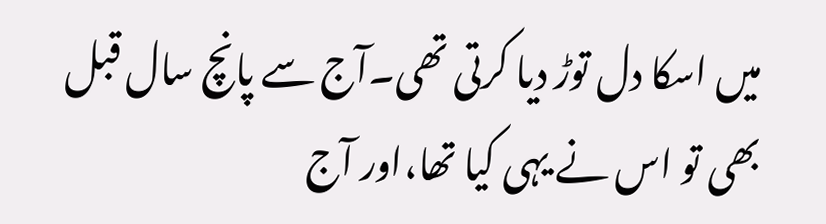میں اسکا دل توڑ دیا کرتی تھی۔آج سے پانچ سال قبل بھی تو اس نے یہی کیا تھا،اور آج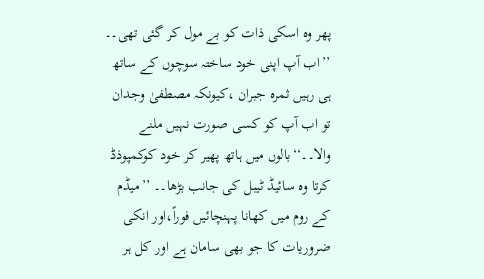پھر وہ اسکی ذات کو بے مول کر گئی تھی۔۔ ’’اب آپ اپنی خود ساختہ سوچوں کے ساتھ ہی رہیں ثمرہ جبران ،کیونکہ مصطفیٰ وجدان تو اب آپ کو کسی صورت نہیں ملنے والا۔۔‘‘بالوں میں ہاتھ پھیر کر خود کوکمپوذڈ کرتا وہ سائیڈ ٹیبل کی جانب بڑھا۔۔ ’’میڈم کے روم میں کھانا پہنچائیں فوراً،اور انکی ضروریات کا جو بھی سامان ہے اور کل ہر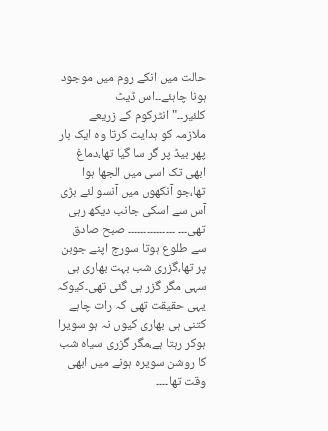حالت میں انکے روم میں موجود ہونا چاہئے۔۔اس ڈیٹ کلئیر۔۔"انٹرکوم کے زریعے ملازمہ کو ہدایت کرتا وہ ایک بار پھر بیڈ پر گر سا گیا تھا،دماغ ابھی تک اسی میں الجھا ہوا تھا،جو آنکھوں میں آنسو لئے بڑی آس سے اسکی جانب دیکھ رہی تھی۔۔۔ ۔۔۔۔۔۔۔۔۔۔۔۔۔۔۔ صبح صادق سے طلوع ہوتا سورج اپنے جوبن پر تھا،گزری شب بہت بھاری ہی سہی مگر گزر ہی گئی تھی۔کیوکہ یہی حقیقت تھی کہ رات چاہے کتنی ہی بھاری کیوں نہ ہو سویرا ہوکر رہتا ہے،مگر گزری سیاہ شب کا روشن سویرہ ہونے میں ابھی وقت تھا۔۔۔۔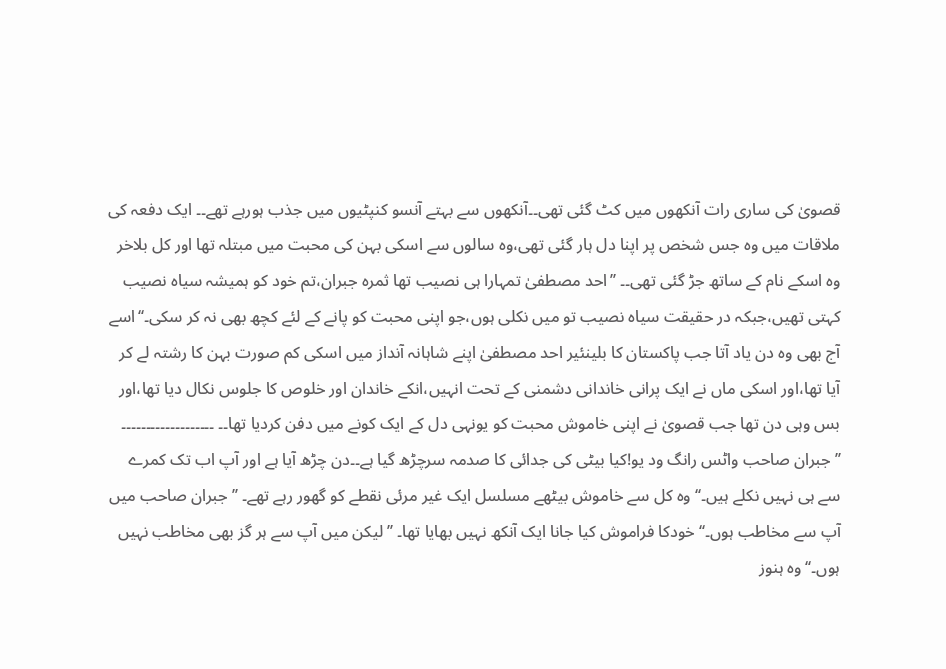قصویٰ کی ساری رات آنکھوں میں کٹ گئی تھی۔۔آنکھوں سے بہتے آنسو کنپٹیوں میں جذب ہورہے تھے۔۔ ایک دفعہ کی ملاقات میں وہ جس شخص پر اپنا دل ہار گئی تھی،وہ سالوں سے اسکی بہن کی محبت میں مبتلہ تھا اور کل بلاخر وہ اسکے نام کے ساتھ جڑ گئی تھی۔۔ ’’احد مصطفیٰ تمہارا ہی نصیب تھا ثمرہ جبران،تم خود کو ہمیشہ سیاہ نصیب کہتی تھیں،جبکہ در حقیقت سیاہ نصیب تو میں نکلی ہوں،جو اپنی محبت کو پانے کے لئے کچھ بھی نہ کر سکی۔‘‘اسے آج بھی وہ دن یاد آتا جب پاکستان کا بلینئیر احد مصطفیٰ اپنے شاہانہ آنداز میں اسکی کم صورت بہن کا رشتہ لے کر آیا تھا،اور اسکی ماں نے ایک پرانی خاندانی دشمنی کے تحت انہیں،انکے خاندان اور خلوص کا جلوس نکال دیا تھا،اور بس وہی دن تھا جب قصویٰ نے اپنی خاموش محبت کو یونہی دل کے ایک کونے میں دفن کردیا تھا۔۔ ۔۔۔۔۔۔۔۔۔۔۔۔۔۔۔۔۔۔۔ ’’جبران صاحب واٹس رانگ ود یو!کیا بیٹی کی جدائی کا صدمہ سرچڑھ گیا ہے۔۔دن چڑھ آیا ہے اور آپ اب تک کمرے سے ہی نہیں نکلے ہیں۔‘‘وہ کل سے خاموش بیٹھے مسلسل ایک غیر مرئی نقطے کو گھور رہے تھے۔ ’’جبران صاحب میں آپ سے مخاطب ہوں۔‘‘خودکا فراموش کیا جانا ایک آنکھ نہیں بھایا تھا۔ ’’لیکن میں آپ سے ہر گز بھی مخاطب نہیں ہوں۔‘‘وہ ہنوز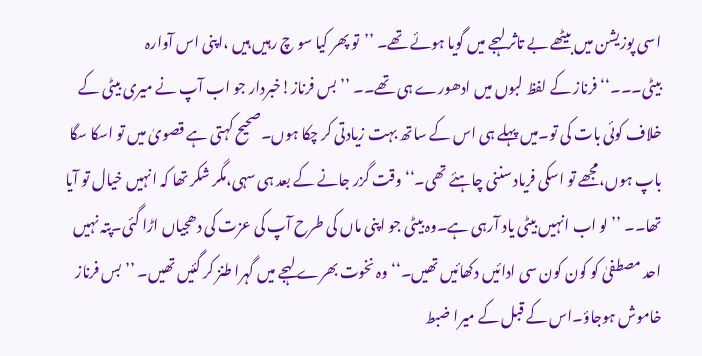اسی پوزیشن میں بیٹھے بے تاثر لہجے میں گویا ہوئے تھے۔ ’’تو پھر کیا سو چ رہیں ہیں ،اپنی اس آوارہ بیٹی۔۔۔‘‘فرناز کے لفظ لبوں میں ادھورے ہی تھے۔۔ ’’بس فرناز!خبردار جو اب آپ نے میری بیٹی کے خلاف کوئی بات کی تو۔میں پہلے ہی اس کے ساتھ بہت زیادتی کر چکا ہوں۔صحیح کہتی ہے قصویٰ میں تو اسکا سگا باپ ہوں،مجھے تو اسکی فریاد سننی چاہئے تھی۔‘‘وقت گزر جانے کے بعد ہی سہی،مگر شکر تھا کہ انہیں خیال تو آیا تھا۔۔ ’’لو اب انہیں بیٹی یاد آرہی ہے۔وہ بیٹی جو اپنی ماں کی طرح آپ کی عزت کی دھجیاں اڑا گئی۔پتہ نہیں احد مصطفیٰ کو کون کون سی ادائیں دکھائیں تھیں۔‘‘وہ نخوت بھرے لہجے میں گہرا طنز کر گئیں تھیں۔ ’’بس فرناز خاموش ہوجاؤ۔اس کے قبل کے میرا ضبط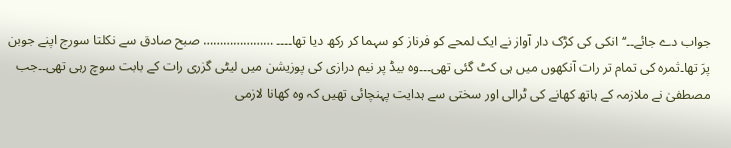جواب دے جائے۔۔‘‘انکی کی کڑک دار آواز نے ایک لمحے کو فرناز کو سہما کر رکھ دیا تھا۔۔۔۔ ………………… صبح صادق سے نکلتا سورج اپنے جوبن پرَ تھا۔ثمرہ کی تمام تر رات آنکھوں میں ہی کٹ گئی تھی۔۔۔وہ بیڈ پر نیم درازی کی پوزیشن میں لیٹی گزری رات کے بابت سوچ رہی تھی۔۔جب مصطفیٰ نے ملازمہ کے ہاتھ کھانے کی ٹرالی اور سختی سے ہدایت پہنچائی تھیں کہ وہ کھانا لازمی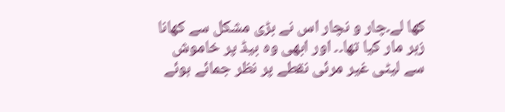کھا لے۔چار و نچار اس نے بڑی مشکل سے کھانا زہر مار کیا تھا۔۔ اور ابھی وہ بیڈ پر خاموش سے لیٹی غیر مرئی نقطے پر نظر جمائے ہوئے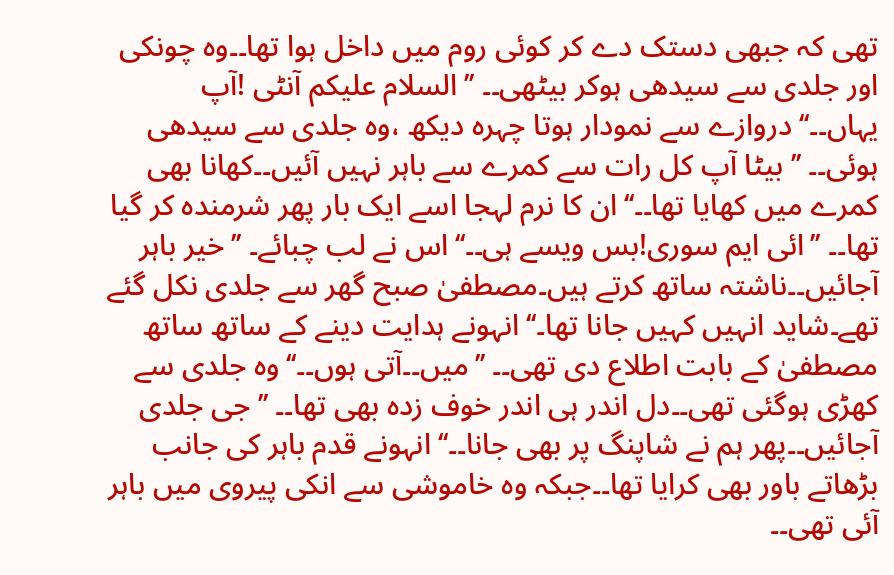تھی کہ جبھی دستک دے کر کوئی روم میں داخل ہوا تھا۔۔وہ چونکی اور جلدی سے سیدھی ہوکر بیٹھی۔۔ ’’السلام علیکم آنٹی !آپ یہاں۔۔‘‘دروازے سے نمودار ہوتا چہرہ دیکھ ،وہ جلدی سے سیدھی ہوئی۔۔ ’’بیٹا آپ کل رات سے کمرے سے باہر نہیں آئیں۔۔کھانا بھی کمرے میں کھایا تھا۔۔‘‘ان کا نرم لہجا اسے ایک بار پھر شرمندہ کر گیا تھا۔۔ ’’ائی ایم سوری!بس ویسے ہی۔۔‘‘اس نے لب چبائے۔ ’’خیر باہر آجائیں۔۔ناشتہ ساتھ کرتے ہیں۔مصطفیٰ صبح گھر سے جلدی نکل گئے تھے۔شاید انہیں کہیں جانا تھا۔‘‘انہونے ہدایت دینے کے ساتھ ساتھ مصطفیٰ کے بابت اطلاع دی تھی۔۔ ’’میں۔۔آتی ہوں۔۔‘‘وہ جلدی سے کھڑی ہوگئی تھی۔۔دل اندر ہی اندر خوف زدہ بھی تھا۔۔ ’’جی جلدی آجائیں۔۔پھر ہم نے شاپنگ پر بھی جانا۔۔‘‘انہونے قدم باہر کی جانب بڑھاتے باور بھی کرایا تھا۔۔جبکہ وہ خاموشی سے انکی پیروی میں باہر آئی تھی۔۔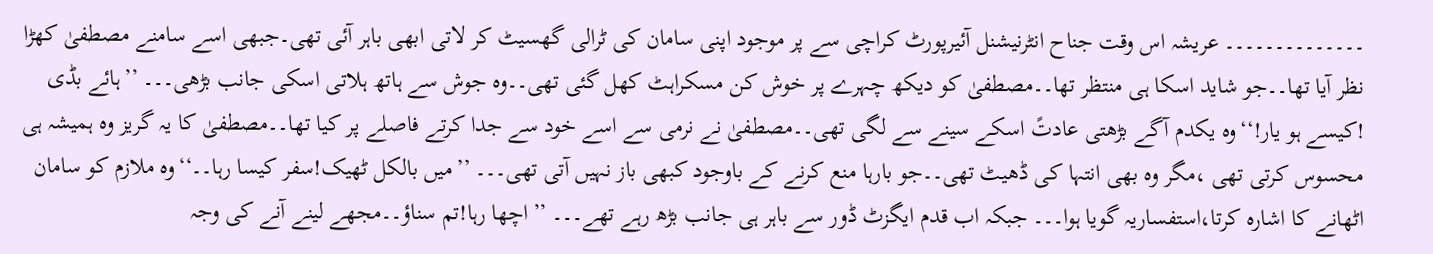۔۔۔۔۔۔۔۔۔۔۔۔۔۔ عریشہ اس وقت جناح انٹرنیشنل آئیرپورٹ کراچی سے پر موجود اپنی سامان کی ٹرالی گھسیٹ کر لاتی ابھی باہر آئی تھی۔جبھی اسے سامنے مصطفیٰ کھڑا نظر آیا تھا۔۔جو شاید اسکا ہی منتظر تھا۔۔مصطفیٰ کو دیکھ چہرے پر خوش کن مسکراہٹ کھل گئی تھی۔۔وه جوش سے ہاتھ ہلاتی اسکی جانب بڑھی۔۔۔ ’’ہائے بڈی !کیسے ہو یار!‘‘وہ یکدم آگے بڑھتی عادتً اسکے سینے سے لگی تھی۔۔مصطفیٰ نے نرمی سے اسے خود سے جدا کرتے فاصلے پر کیا تھا۔۔مصطفیٰ کا یہ گریز وہ ہمیشہ ہی محسوس کرتی تھی ،مگر وہ بھی انتہا کی ڈھیٹ تھی۔۔جو بارہا منع کرنے کے باوجود کبھی باز نہیں آتی تھی۔۔۔ ’’میں بالکل ٹھیک!سفر کیسا رہا۔۔‘‘وہ ملازم کو سامان اٹھانے کا اشارہ کرتا،استفساریہ گویا ہوا۔۔۔ جبکہ اب قدم ایگزٹ ڈور سے باہر ہی جانب بڑھ رہے تھے۔۔۔ ’’اچھا رہا!تم سناؤ۔۔مجھے لینے آنے کی وجہ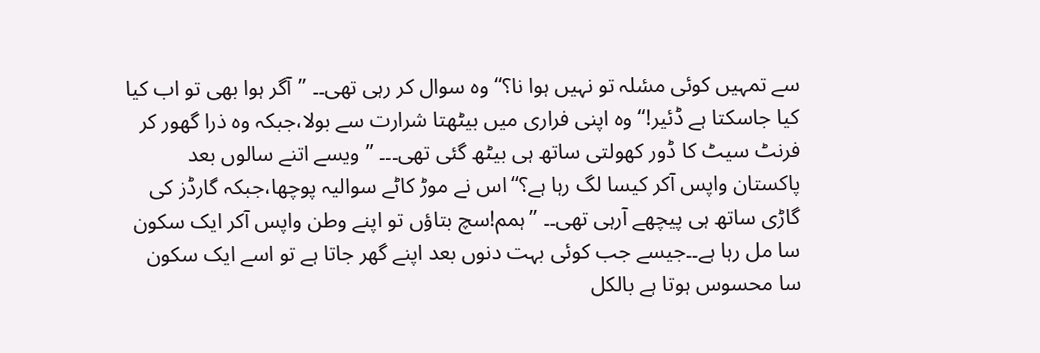سے تمہیں کوئی مسٔلہ تو نہیں ہوا نا؟‘‘وہ سوال کر رہی تھی۔۔ ’’آگر ہوا بھی تو اب کیا کیا جاسکتا ہے ڈئیر!‘‘وہ اپنی فراری میں بیٹھتا شرارت سے بولا،جبکہ وہ ذرا گھور کر فرنٹ سیٹ کا ڈور کھولتی ساتھ ہی بیٹھ گئی تھی۔۔۔ ’’ویسے اتنے سالوں بعد پاکستان واپس آکر کیسا لگ رہا ہے؟‘‘اس نے موڑ کاٹے سوالیہ پوچھا،جبکہ گارڈز کی گاڑی ساتھ ہی پیچھے آرہی تھی۔۔ ’’ہمم!سچ بتاؤں تو اپنے وطن واپس آکر ایک سکون سا مل رہا ہے۔۔جیسے جب کوئی بہت دنوں بعد اپنے گھر جاتا ہے تو اسے ایک سکون سا محسوس ہوتا ہے بالکل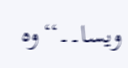ویسا۔۔‘‘وہ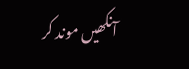آنکھیں موند کر